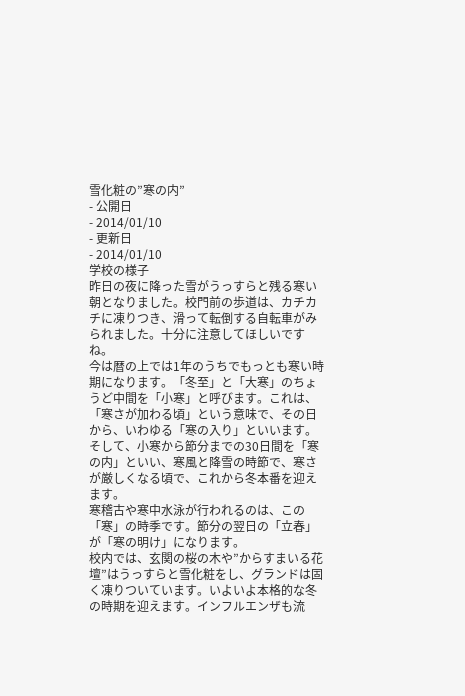雪化粧の”寒の内”
- 公開日
- 2014/01/10
- 更新日
- 2014/01/10
学校の様子
昨日の夜に降った雪がうっすらと残る寒い朝となりました。校門前の歩道は、カチカチに凍りつき、滑って転倒する自転車がみられました。十分に注意してほしいですね。
今は暦の上では1年のうちでもっとも寒い時期になります。「冬至」と「大寒」のちょうど中間を「小寒」と呼びます。これは、「寒さが加わる頃」という意味で、その日から、いわゆる「寒の入り」といいます。そして、小寒から節分までの30日間を「寒の内」といい、寒風と降雪の時節で、寒さが厳しくなる頃で、これから冬本番を迎えます。
寒稽古や寒中水泳が行われるのは、この「寒」の時季です。節分の翌日の「立春」が「寒の明け」になります。
校内では、玄関の桜の木や”からすまいる花壇”はうっすらと雪化粧をし、グランドは固く凍りついています。いよいよ本格的な冬の時期を迎えます。インフルエンザも流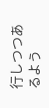行しつつあるよう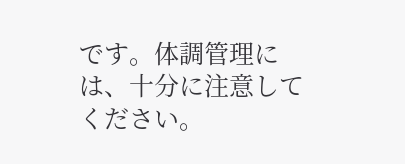です。体調管理には、十分に注意してください。